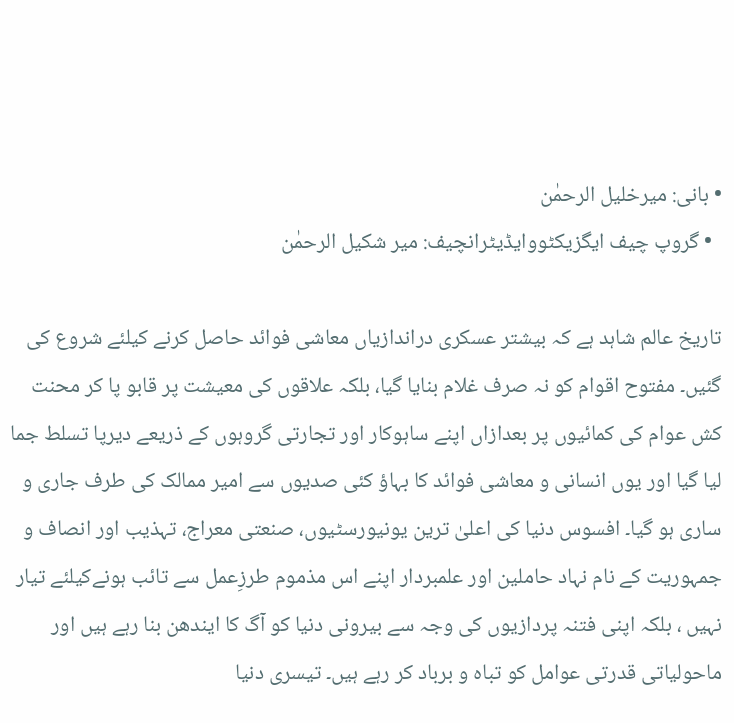• بانی: میرخلیل الرحمٰن
  • گروپ چیف ایگزیکٹووایڈیٹرانچیف: میر شکیل الرحمٰن

تاریخ عالم شاہد ہے کہ بیشتر عسکری دراندازیاں معاشی فوائد حاصل کرنے کیلئے شروع کی گئیں۔ مفتوح اقوام کو نہ صرف غلام بنایا گیا، بلکہ علاقوں کی معیشت پر قابو پا کر محنت کش عوام کی کمائیوں پر بعدازاں اپنے ساہوکار اور تجارتی گروہوں کے ذریعے دیرپا تسلط جما لیا گیا اور یوں انسانی و معاشی فوائد کا بہاؤ کئی صدیوں سے امیر ممالک کی طرف جاری و ساری ہو گیا۔ افسوس دنیا کی اعلیٰ ترین یونیورسٹیوں، صنعتی معراج، تہذیب اور انصاف و جمہوریت کے نام نہاد حاملین اور علمبردار اپنے اس مذموم طرزِعمل سے تائب ہونےکیلئے تیار نہیں ، بلکہ اپنی فتنہ پردازیوں کی وجہ سے بیرونی دنیا کو آگ کا ایندھن بنا رہے ہیں اور ماحولیاتی قدرتی عوامل کو تباہ و برباد کر رہے ہیں۔ تیسری دنیا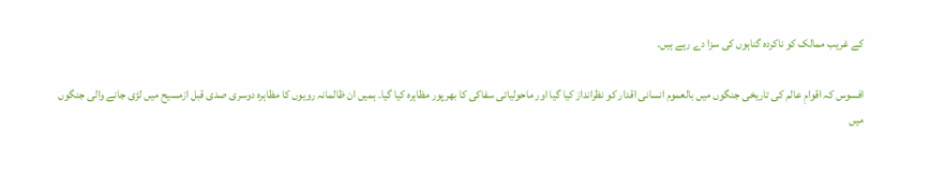کے غریب ممالک کو ناکردہ گناہوں کی سزا دے رہے ہیں۔

افسوس کہ اقوامِ عالم کی تاریخی جنگوں میں بالعموم انسانی اقدار کو نظرانداز کیا گیا اور ماحولیاتی سفاکی کا بھرپور مظاہرہ کیا گیا۔ ہمیں ان ظالمانہ رویوں کا مظاہرہ دوسری صدی قبل ازمسیح میں لڑی جانے والی جنگوں میں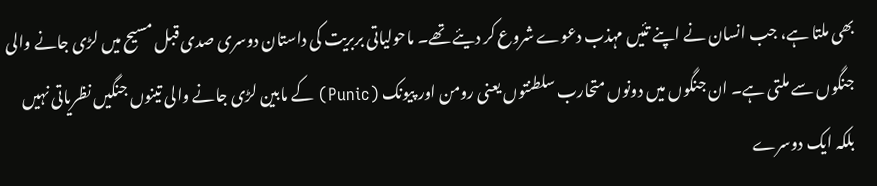بھی ملتا ہے، جب انسان نے اپنے تئیں مہذب دعوے شروع کر دیئے تھے۔ ماحولیاتی بربریت کی داستان دوسری صدی قبل مسیح میں لڑی جانے والی جنگوں سے ملتی ہے۔ ان جنگوں میں دونوں متحارب سلطنتوں یعنی رومن اور پیونک (Punic) کے مابین لڑی جانے والی تینوں جنگیں نظریاتی نہیں بلکہ ایک دوسرے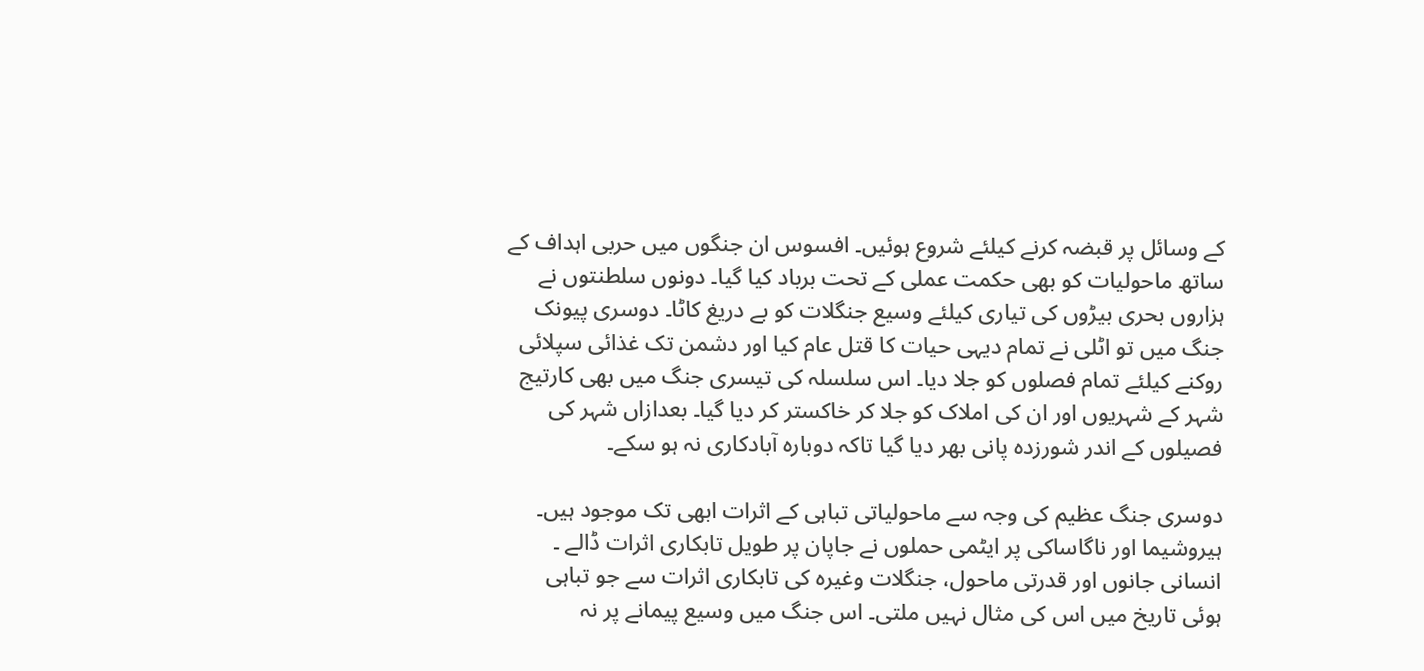کے وسائل پر قبضہ کرنے کیلئے شروع ہوئیں۔ افسوس ان جنگوں میں حربی اہداف کے ساتھ ماحولیات کو بھی حکمت عملی کے تحت برباد کیا گیا۔ دونوں سلطنتوں نے ہزاروں بحری بیڑوں کی تیاری کیلئے وسیع جنگلات کو بے دریغ کاٹا۔ دوسری پیونک جنگ میں تو اٹلی نے تمام دیہی حیات کا قتل عام کیا اور دشمن تک غذائی سپلائی روکنے کیلئے تمام فصلوں کو جلا دیا۔ اس سلسلہ کی تیسری جنگ میں بھی کارتیج شہر کے شہریوں اور ان کی املاک کو جلا کر خاکستر کر دیا گیا۔ بعدازاں شہر کی فصیلوں کے اندر شورزدہ پانی بھر دیا گیا تاکہ دوبارہ آبادکاری نہ ہو سکے۔

دوسری جنگ عظیم کی وجہ سے ماحولیاتی تباہی کے اثرات ابھی تک موجود ہیں۔ ہیروشیما اور ناگاساکی پر ایٹمی حملوں نے جاپان پر طویل تابکاری اثرات ڈالے ۔ انسانی جانوں اور قدرتی ماحول، جنگلات وغیرہ کی تابکاری اثرات سے جو تباہی ہوئی تاریخ میں اس کی مثال نہیں ملتی۔ اس جنگ میں وسیع پیمانے پر نہ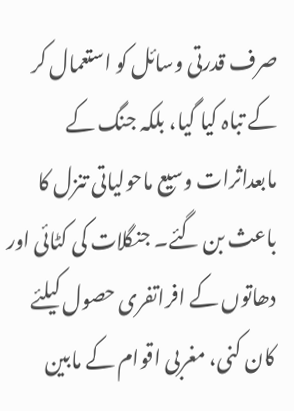صرف قدرتی وسائل کو استعمال کر کے تباہ کیا گیا، بلکہ جنگ کے مابعداثرات وسیع ماحولیاتی تنزل کا باعث بن گئے۔ جنگلات کی کٹائی اور دھاتوں کے افراتفری حصول کیلئے کان کنی، مغربی اقوام کے مابین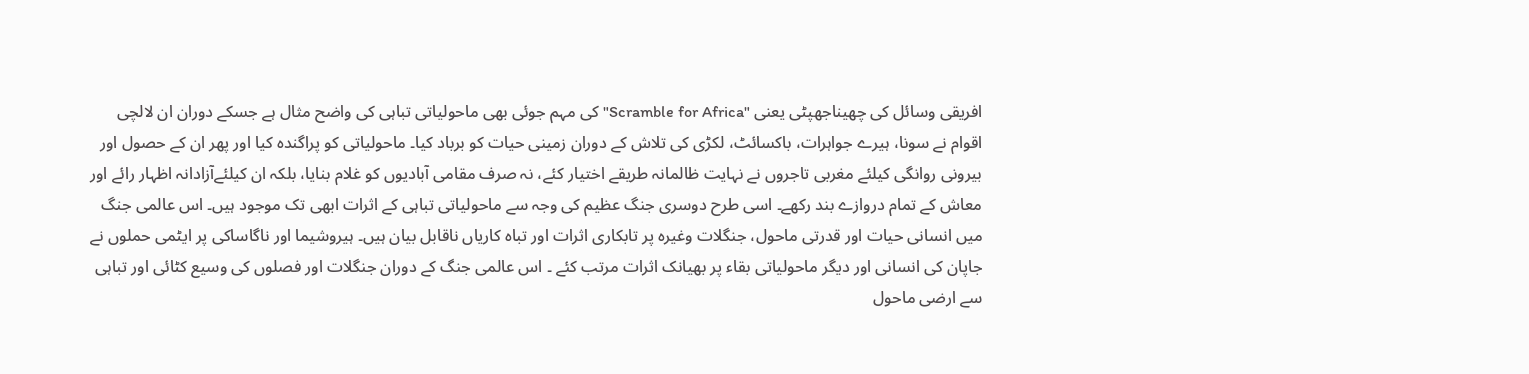افریقی وسائل کی چھیناجھپٹی یعنی "Scramble for Africa" کی مہم جوئی بھی ماحولیاتی تباہی کی واضح مثال ہے جسکے دوران ان لالچی اقوام نے سونا، ہیرے جواہرات، باکسائٹ، لکڑی کی تلاش کے دوران زمینی حیات کو برباد کیا۔ ماحولیاتی کو پراگندہ کیا اور پھر ان کے حصول اور بیرونی روانگی کیلئے مغربی تاجروں نے نہایت ظالمانہ طریقے اختیار کئے، نہ صرف مقامی آبادیوں کو غلام بنایا، بلکہ ان کیلئےآزادانہ اظہار رائے اور معاش کے تمام دروازے بند رکھے۔ اسی طرح دوسری جنگ عظیم کی وجہ سے ماحولیاتی تباہی کے اثرات ابھی تک موجود ہیں۔ اس عالمی جنگ میں انسانی حیات اور قدرتی ماحول، جنگلات وغیرہ پر تابکاری اثرات اور تباہ کاریاں ناقابل بیان ہیں۔ ہیروشیما اور ناگاساکی پر ایٹمی حملوں نے جاپان کی انسانی اور دیگر ماحولیاتی بقاء پر بھیانک اثرات مرتب کئے ۔ اس عالمی جنگ کے دوران جنگلات اور فصلوں کی وسیع کٹائی اور تباہی سے ارضی ماحول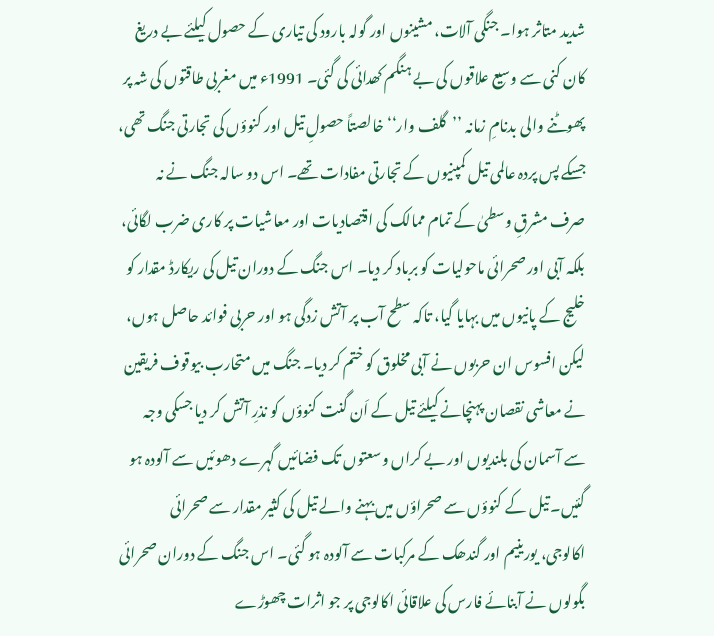شدید متاثر ہوا۔ جنگی آلات، مشینوں اور گولہ بارود کی تیاری کے حصول کیلئے بے دریغ کان کنی سے وسیع علاقوں کی بے ہنگم کھدائی کی گئی۔ 1991ء میں مغربی طاقتوں کی شہ پر پھوٹنے والی بدنامِ زمانہ ’’گلف وار‘‘ خالصتاً حصولِ تیل اور کنوؤں کی تجارتی جنگ تھی، جسکے پس پردہ عالمی تیل کمپنیوں کے تجارتی مفادات تھے۔ اس دو سالہ جنگ نے نہ صرف مشرقِ وسطیٰ کے تمام ممالک کی اقتصادیات اور معاشیات پر کاری ضرب لگائی، بلکہ آبی اور صحرائی ماحولیات کو برباد کر دیا۔ اس جنگ کے دوران تیل کی ریکارڈ مقدار کو خلیج کے پانیوں میں بہایا گیا، تاکہ سطح آب پر آتش زدگی ہو اور حربی فوائد حاصل ہوں، لیکن افسوس ان حربوں نے آبی مخلوق کو ختم کر دیا۔ جنگ میں متحارب بیوقوف فریقین نے معاشی نقصان پہنچانے کیلئے تیل کے اَن گنت کنوؤں کو نذرِ آتش کر دیا جسکی وجہ سے آسمان کی بلندیوں اور بے کراں وسعتوں تک فضائیں گہرے دھوئیں سے آلودہ ہو گئیں۔ تیل کے کنوؤں سے صحراؤں میں بہنے والے تیل کی کثیر مقدار سے صحرائی اکالوجی، یورینیم اور گندھک کے مرکبات سے آلودہ ہو گئی۔ اس جنگ کے دوران صحرائی بگولوں نے آبنائے فارس کی علاقائی اکالوجی پر جو اثرات چھوڑے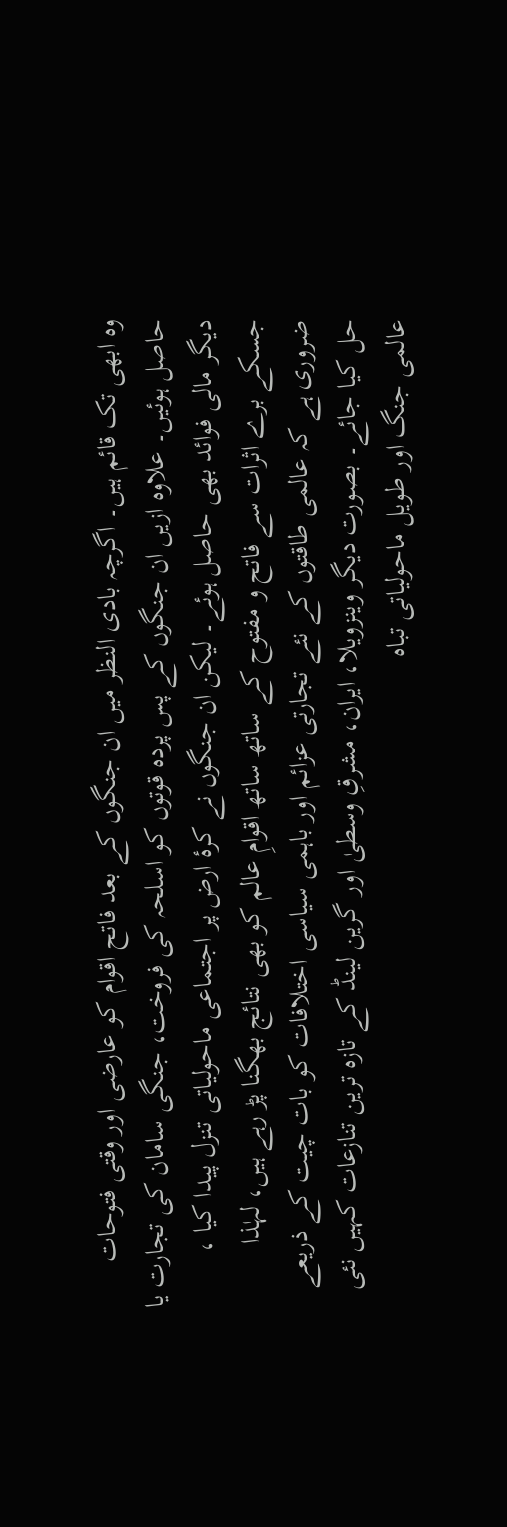وہ ابھی تک قائم ہیں۔ اگرچہ بادی النظر میں ان جنگوں کے بعد فاتح اقوام کو عارضی اور وقتی فتوحات حاصل ہوئیں۔ علاوہ ازیں ان جنگوں کے پس پردہ قوتوں کو اسلحہ کی فروخت، جنگی سامان کی تجارت یا دیگر مالی فوائد بھی حاصل ہوئے۔ لیکن ان جنگوں نے کرۂ ارض پر اجتماعی ماحولیاتی تنزل پیدا کیا ، جسکے برے اثرات سے فاتح و مفتوح کے ساتھ ساتھ اقوامِ عالم کو بھی نتائج بھگنا پڑ رہے ہیں، لہٰذا ضروری ہے کہ عالمی طاقتوں کے نئے تجارتی عزائم اور باہمی سیاسی اختلافات کو بات چیت کے ذریعے حل کیا جائے۔ بصورت دیگر وینزویلا، ایران، مشرقِ وسطیٰ اور گرین لینڈ کے تازہ ترین تنازعات کہیں نئی عالمی جنگ اور طویل ماحولیاتی تباہ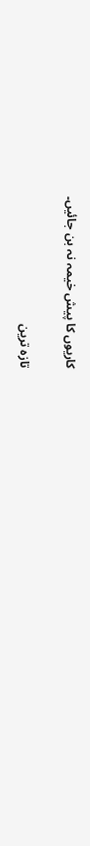کاریوں کا پیش خیمہ نہ بن جائیں۔

تازہ ترین